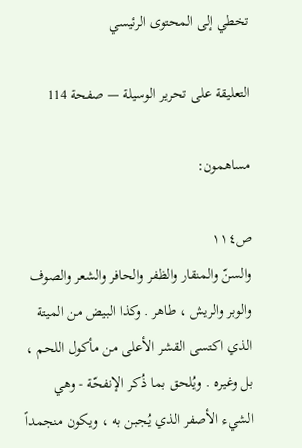تخطي إلى المحتوى الرئيسي

التعليقة على تحرير الوسيلة — صفحة 114

مساهمون:

ص١١٤
والسنّ والمنقار والظفر والحافر والشعر والصوف والوبر والريش ، طاهر . وكذا البيض من الميتة الذي اكتسى القشر الأعلى من مأكول اللحم ، بل وغيره . ويُلحق بما ذُكر الإنفحّة - وهي الشيء الأصفر الذي يُجبن به ، ويكون منجمداً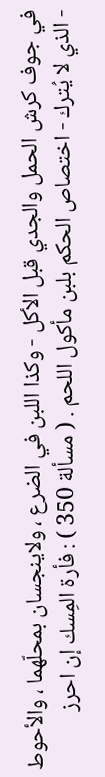في جوف كرش الحمل والجدي قبل الأكل - وكذا اللبن في الضرع ، ولاينجسان بمحلّهما ، والأحوط - الذي لا يُترك - اختصاص الحكم بلبن مأكول اللحم . ( مسألة 350 ) : فأرة المِسك إن احرز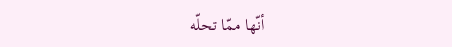أنّها ممّا تحلّه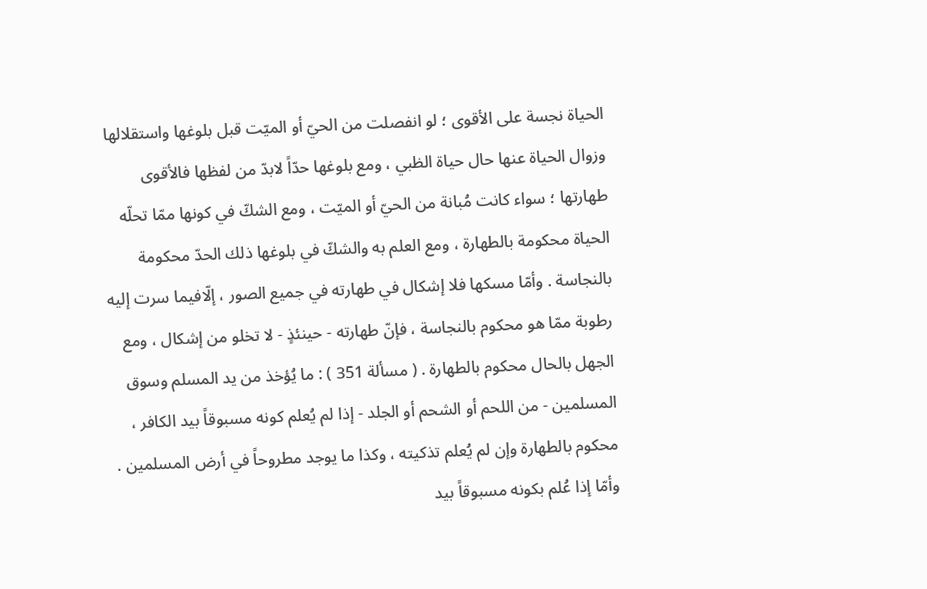الحياة نجسة على الأقوى ؛ لو انفصلت من الحيّ أو الميّت قبل بلوغها واستقلالها وزوال الحياة عنها حال حياة الظبي ، ومع بلوغها حدّاً لابدّ من لفظها فالأقوى طهارتها ؛ سواء كانت مُبانة من الحيّ أو الميّت ، ومع الشكّ في كونها ممّا تحلّه الحياة محكومة بالطهارة ، ومع العلم به والشكّ في بلوغها ذلك الحدّ محكومة بالنجاسة . وأمّا مسكها فلا إشكال في طهارته في جميع الصور ، إلّافيما سرت إليه رطوبة ممّا هو محكوم بالنجاسة ، فإنّ طهارته - حينئذٍ - لا تخلو من إشكال ، ومع الجهل بالحال محكوم بالطهارة . ( مسألة 351 ) : ما يُؤخذ من يد المسلم وسوق المسلمين - من اللحم أو الشحم أو الجلد - إذا لم يُعلم كونه مسبوقاً بيد الكافر ، محكوم بالطهارة وإن لم يُعلم تذكيته ، وكذا ما يوجد مطروحاً في أرض المسلمين . وأمّا إذا عُلم بكونه مسبوقاً بيد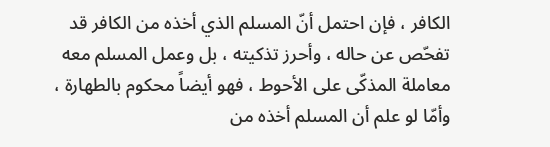الكافر ، فإن احتمل أنّ المسلم الذي أخذه من الكافر قد تفحّص عن حاله ، وأحرز تذكيته ، بل وعمل المسلم معه معاملة المذكّى على الأحوط ، فهو أيضاً محكوم بالطهارة ، وأمّا لو علم أن المسلم أخذه من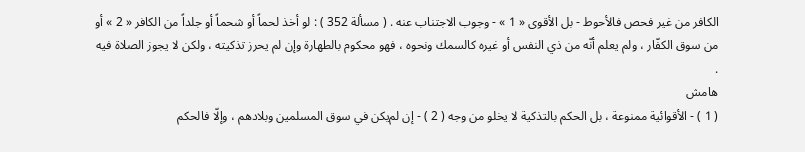الكافر من غير فحص فالأحوط - بل الأقوى « 1 » - وجوب الاجتناب عنه . ( مسألة 352 ) : لو أخذ لحماً أو شحماً أو جلداً من الكافر « 2 » أو من سوق الكفّار ، ولم يعلم أنّه من ذي النفس أو غيره كالسمك ونحوه ، فهو محكوم بالطهارة وإن لم يحرز تذكيته ، ولكن لا يجوز الصلاة فيه .
هامش
( 1 ) - الأقوائية ممنوعة ، بل الحكم بالتذكية لا يخلو من وجه ( 2 ) - إن لم‌يكن في سوق المسلمين وبلادهم ، وإلّا فالحكم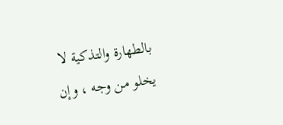بالطهارة والتذكية لا يخلو من وجه ، وإن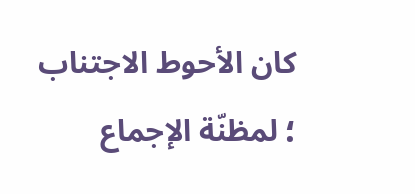كان الأحوط الاجتناب ؛ لمظنّة الإجماع